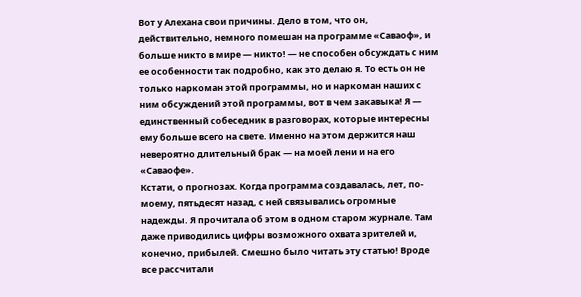Вот у Алехана свои причины. Дело в том, что он, действительно, немного помешан на программе «Саваоф», и больше никто в мире — никто! — не способен обсуждать с ним ее особенности так подробно, как это делаю я. То есть он не только наркоман этой программы, но и наркоман наших с ним обсуждений этой программы, вот в чем закавыка! Я — единственный собеседник в разговорах, которые интересны ему больше всего на свете. Именно на этом держится наш невероятно длительный брак — на моей лени и на его «Саваофе».
Кстати, о прогнозах. Когда программа создавалась, лет, по-моему, пятьдесят назад, с ней связывались огромные надежды. Я прочитала об этом в одном старом журнале. Там даже приводились цифры возможного охвата зрителей и, конечно, прибылей. Смешно было читать эту статью! Вроде все рассчитали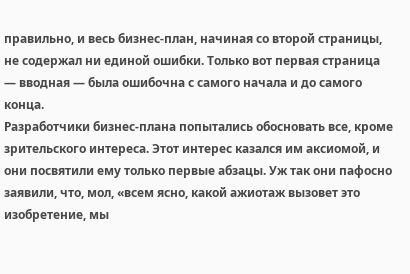правильно, и весь бизнес-план, начиная со второй страницы, не содержал ни единой ошибки. Только вот первая страница — вводная — была ошибочна с самого начала и до самого конца.
Разработчики бизнес-плана попытались обосновать все, кроме зрительского интереса. Этот интерес казался им аксиомой, и они посвятили ему только первые абзацы. Уж так они пафосно заявили, что, мол, «всем ясно, какой ажиотаж вызовет это изобретение, мы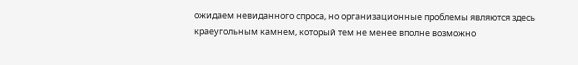ожидаем невиданного спроса, но организационные проблемы являются здесь краеугольным камнем, который тем не менее вполне возможно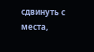сдвинуть с места,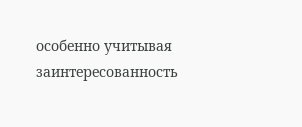особенно учитывая заинтересованность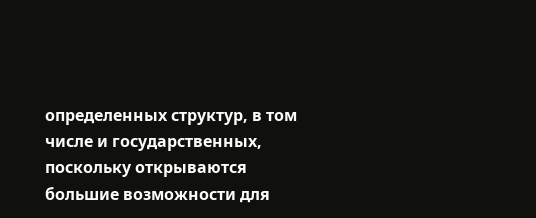определенных структур, в том числе и государственных, поскольку открываются большие возможности для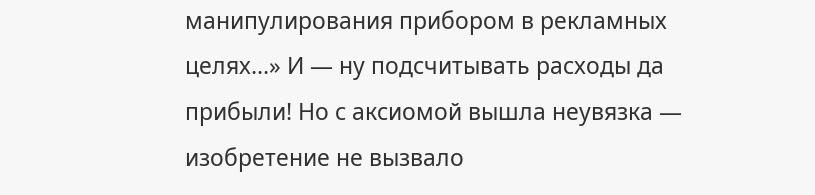манипулирования прибором в рекламных целях...» И — ну подсчитывать расходы да прибыли! Но с аксиомой вышла неувязка — изобретение не вызвало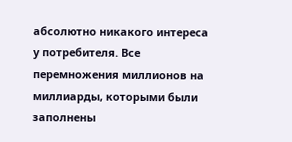абсолютно никакого интереса у потребителя. Все перемножения миллионов на миллиарды, которыми были заполнены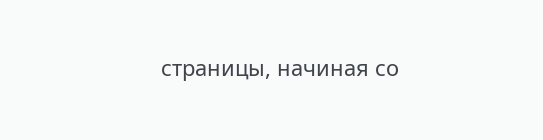страницы, начиная со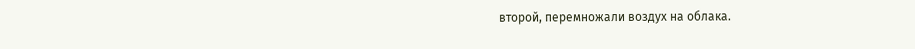второй, перемножали воздух на облака.